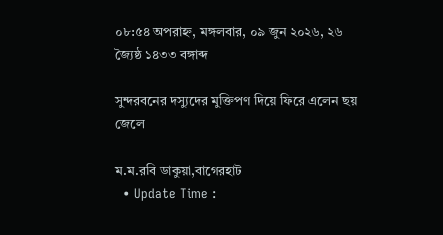০৮:৫৪ অপরাহ্ন, মঙ্গলবার, ০৯ জুন ২০২৬, ২৬ জ্যৈষ্ঠ ১৪৩৩ বঙ্গাব্দ

সুন্দরবনের দস্যুদের মুক্তিপণ দিয়ে ফিরে এলেন ছয় জেলে

ম.ম.রবি ডাকুয়া,বাগেরহাট
  • Update Time :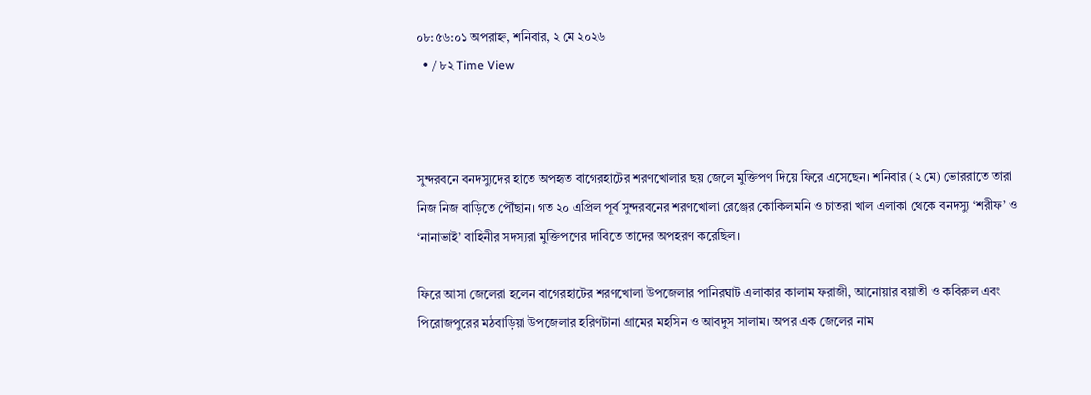০৮:৫৬:০১ অপরাহ্ন, শনিবার, ২ মে ২০২৬
  • / ৮২ Time View



সুন্দরবনে বনদস্যুদের হাতে অপহৃত বাগেরহাটের শরণখোলার ছয় জেলে মুক্তিপণ দিয়ে ফিরে এসেছেন। শনিবার (২ মে) ভোররাতে তারা নিজ নিজ বাড়িতে পৌঁছান। গত ২০ এপ্রিল পূর্ব সুন্দরবনের শরণখোলা রেঞ্জের কোকিলমনি ও চাতরা খাল এলাকা থেকে বনদস্যু ‘শরীফ’ ও ‘নানাভাই’ বাহিনীর সদস্যরা মুক্তিপণের দাবিতে তাদের অপহরণ করেছিল।

ফিরে আসা জেলেরা হলেন বাগেরহাটের শরণখোলা উপজেলার পানিরঘাট এলাকার কালাম ফরাজী, আনোয়ার বয়াতী ও কবিরুল এবং পিরোজপুরের মঠবাড়িয়া উপজেলার হরিণটানা গ্রামের মহসিন ও আবদুস সালাম। অপর এক জেলের নাম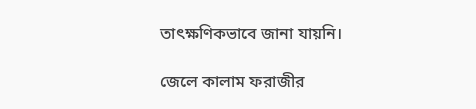তাৎক্ষণিকভাবে জানা যায়নি।

জেলে কালাম ফরাজীর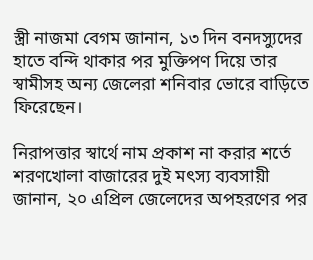স্ত্রী নাজমা বেগম জানান, ১৩ দিন বনদস্যুদের হাতে বন্দি থাকার পর মুক্তিপণ দিয়ে তার স্বামীসহ অন্য জেলেরা শনিবার ভোরে বাড়িতে ফিরেছেন।

নিরাপত্তার স্বার্থে নাম প্রকাশ না করার শর্তে শরণখোলা বাজারের দুই মৎস্য ব্যবসায়ী জানান, ২০ এপ্রিল জেলেদের অপহরণের পর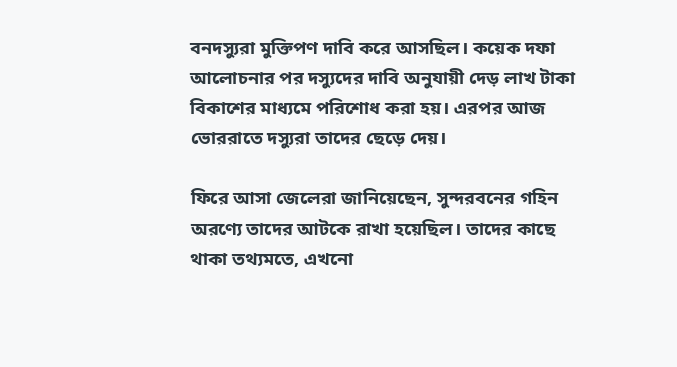বনদস্যুরা মুক্তিপণ দাবি করে আসছিল। কয়েক দফা আলোচনার পর দস্যুদের দাবি অনুযায়ী দেড় লাখ টাকা বিকাশের মাধ্যমে পরিশোধ করা হয়। এরপর আজ ভোররাতে দস্যুরা তাদের ছেড়ে দেয়।

ফিরে আসা জেলেরা জানিয়েছেন, সুন্দরবনের গহিন অরণ্যে তাদের আটকে রাখা হয়েছিল। তাদের কাছে থাকা তথ্যমতে, এখনো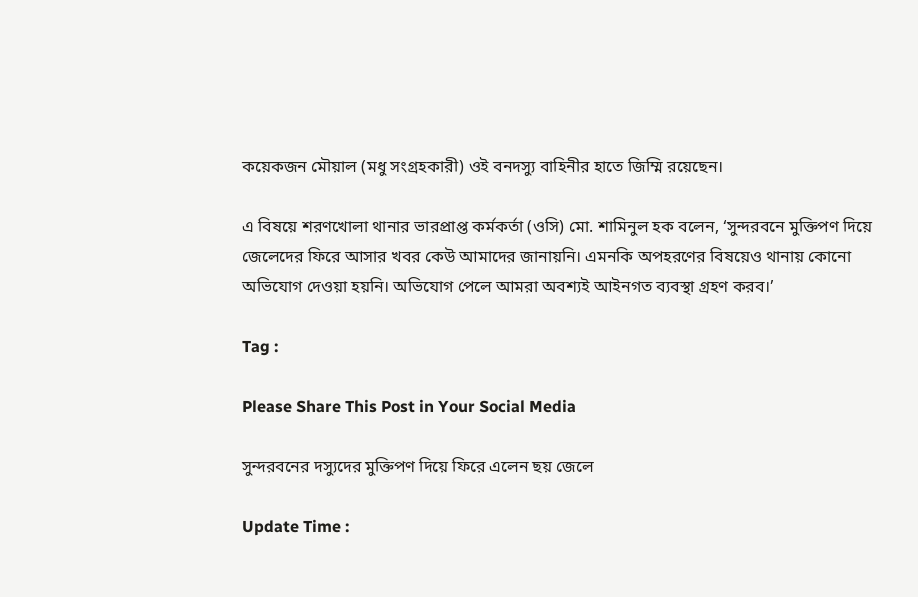কয়েকজন মৌয়াল (মধু সংগ্রহকারী) ওই বনদস্যু বাহিনীর হাতে জিম্মি রয়েছেন।

এ বিষয়ে শরণখোলা থানার ভারপ্রাপ্ত কর্মকর্তা (ওসি) মো. শামিনুল হক বলেন, ‘সুন্দরবনে মুক্তিপণ দিয়ে জেলেদের ফিরে আসার খবর কেউ আমাদের জানায়নি। এমনকি অপহরণের বিষয়েও থানায় কোনো অভিযোগ দেওয়া হয়নি। অভিযোগ পেলে আমরা অবশ্যই আইনগত ব্যবস্থা গ্রহণ করব।’

Tag :

Please Share This Post in Your Social Media

সুন্দরবনের দস্যুদের মুক্তিপণ দিয়ে ফিরে এলেন ছয় জেলে

Update Time :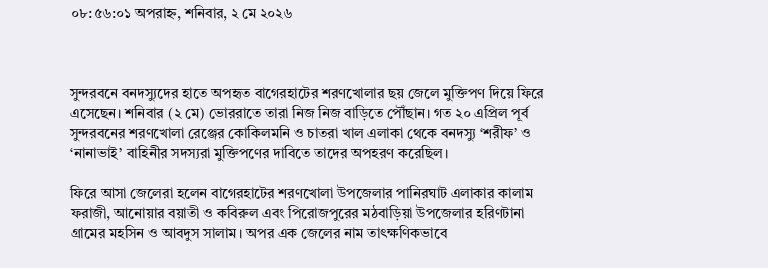০৮:৫৬:০১ অপরাহ্ন, শনিবার, ২ মে ২০২৬



সুন্দরবনে বনদস্যুদের হাতে অপহৃত বাগেরহাটের শরণখোলার ছয় জেলে মুক্তিপণ দিয়ে ফিরে এসেছেন। শনিবার (২ মে) ভোররাতে তারা নিজ নিজ বাড়িতে পৌঁছান। গত ২০ এপ্রিল পূর্ব সুন্দরবনের শরণখোলা রেঞ্জের কোকিলমনি ও চাতরা খাল এলাকা থেকে বনদস্যু ‘শরীফ’ ও ‘নানাভাই’ বাহিনীর সদস্যরা মুক্তিপণের দাবিতে তাদের অপহরণ করেছিল।

ফিরে আসা জেলেরা হলেন বাগেরহাটের শরণখোলা উপজেলার পানিরঘাট এলাকার কালাম ফরাজী, আনোয়ার বয়াতী ও কবিরুল এবং পিরোজপুরের মঠবাড়িয়া উপজেলার হরিণটানা গ্রামের মহসিন ও আবদুস সালাম। অপর এক জেলের নাম তাৎক্ষণিকভাবে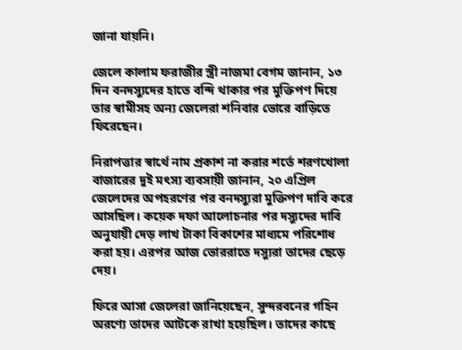জানা যায়নি।

জেলে কালাম ফরাজীর স্ত্রী নাজমা বেগম জানান, ১৩ দিন বনদস্যুদের হাতে বন্দি থাকার পর মুক্তিপণ দিয়ে তার স্বামীসহ অন্য জেলেরা শনিবার ভোরে বাড়িতে ফিরেছেন।

নিরাপত্তার স্বার্থে নাম প্রকাশ না করার শর্তে শরণখোলা বাজারের দুই মৎস্য ব্যবসায়ী জানান, ২০ এপ্রিল জেলেদের অপহরণের পর বনদস্যুরা মুক্তিপণ দাবি করে আসছিল। কয়েক দফা আলোচনার পর দস্যুদের দাবি অনুযায়ী দেড় লাখ টাকা বিকাশের মাধ্যমে পরিশোধ করা হয়। এরপর আজ ভোররাতে দস্যুরা তাদের ছেড়ে দেয়।

ফিরে আসা জেলেরা জানিয়েছেন, সুন্দরবনের গহিন অরণ্যে তাদের আটকে রাখা হয়েছিল। তাদের কাছে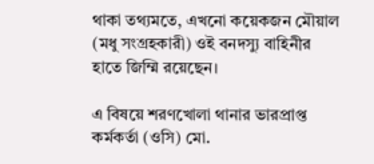থাকা তথ্যমতে, এখনো কয়েকজন মৌয়াল (মধু সংগ্রহকারী) ওই বনদস্যু বাহিনীর হাতে জিম্মি রয়েছেন।

এ বিষয়ে শরণখোলা থানার ভারপ্রাপ্ত কর্মকর্তা (ওসি) মো.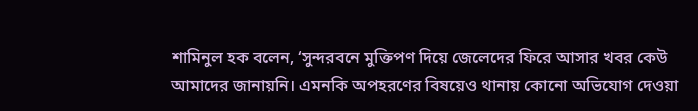শামিনুল হক বলেন, ‘সুন্দরবনে মুক্তিপণ দিয়ে জেলেদের ফিরে আসার খবর কেউ আমাদের জানায়নি। এমনকি অপহরণের বিষয়েও থানায় কোনো অভিযোগ দেওয়া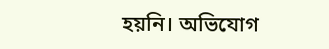হয়নি। অভিযোগ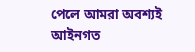পেলে আমরা অবশ্যই আইনগত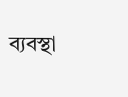ব্যবস্থা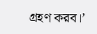গ্রহণ করব।’